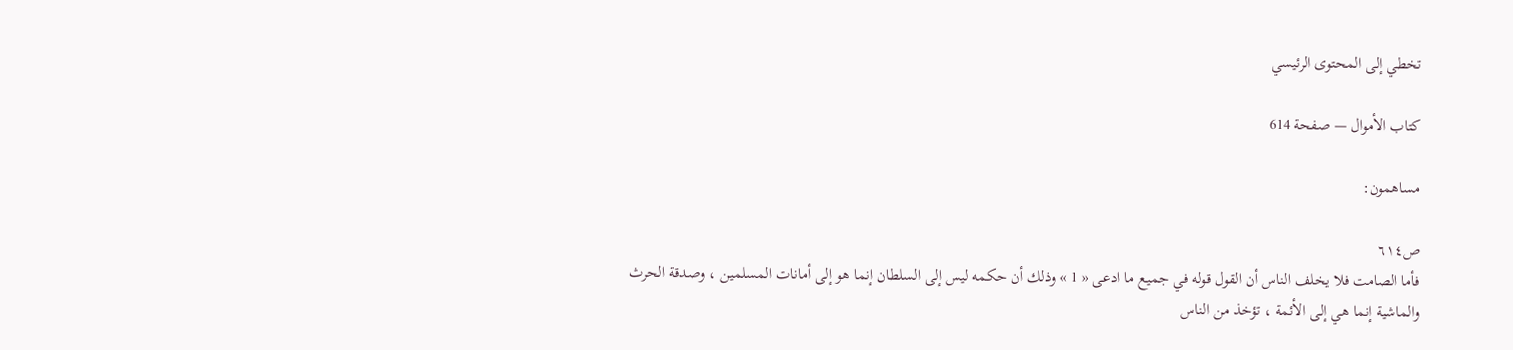تخطي إلى المحتوى الرئيسي

كتاب الأموال — صفحة 614

مساهمون:

ص٦١٤
فأما الصامت فلا يخلف الناس أن القول قوله في جميع ما ادعى « 1 » وذلك أن حكمه ليس إلى السلطان إنما هو إلى أمانات المسلمين ، وصدقة الحرث والماشية إنما هي إلى الأئمة ، تؤخذ من الناس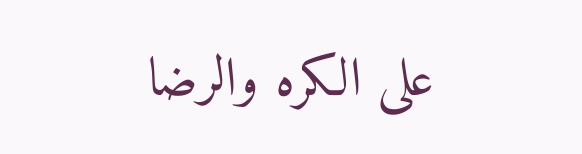على الكره والرضا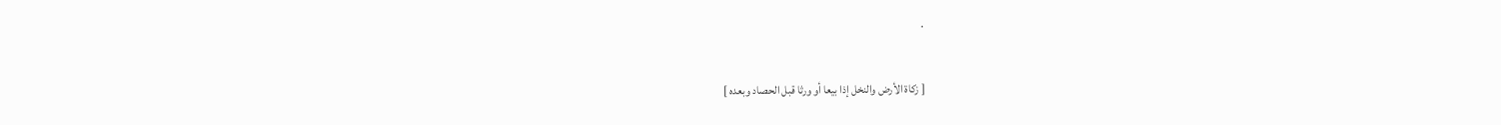.

[ زكاة الأرض والنخل إذا بيعا أو ورثا قبل الحصاد وبعده ]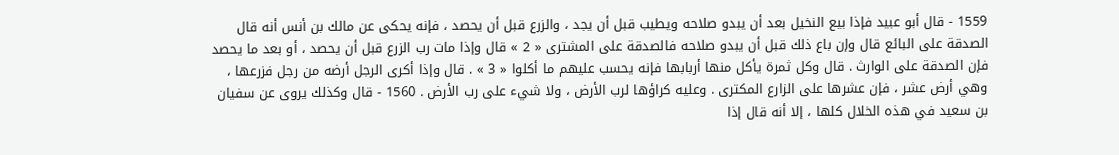1559 - قال أبو عبيد فإذا بيع النخيل بعد أن يبدو صلاحه ويطيب قبل أن يجد ، والزرع قبل أن يحصد ، فإنه يحكى عن مالك بن أنس أنه قال الصدقة على البائع قال وإن باع ذلك قبل أن يبدو صلاحه فالصدقة على المشترى « 2 » قال وإذا مات رب الزرع قبل أن يحصد ، أو بعد ما يحصد فإن الصدقة على الوارث . قال وكل ثمرة يأكل منها أربابها فإنه يحسب عليهم ما أكلوا « 3 » . قال وإذا أكرى الرجل أرضه من رجل فزرعها ، وهي أرض عشر ، فإن عشرها على الزارع المكترى . وعليه كراؤها لرب الأرض ، ولا شيء على رب الأرض . 1560 - قال وكذلك يروى عن سفيان بن سعيد في هذه الخلال كلها ، إلا أنه قال إذا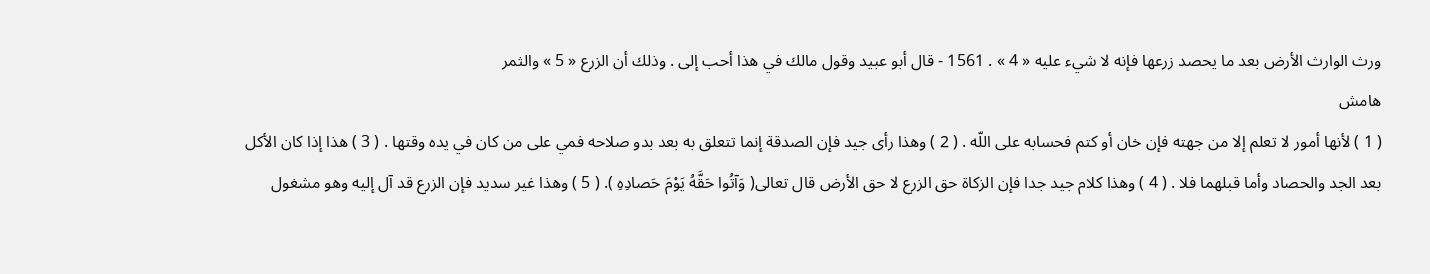ورث الوارث الأرض بعد ما يحصد زرعها فإنه لا شيء عليه « 4 » . 1561 - قال أبو عبيد وقول مالك في هذا أحب إلى . وذلك أن الزرع « 5 » والثمر
هامش
( 1 ) لأنها أمور لا تعلم إلا من جهته فإن خان أو كتم فحسابه على اللّه . ( 2 ) وهذا رأى جيد فإن الصدقة إنما تتعلق به بعد بدو صلاحه فمي على من كان في يده وقتها . ( 3 ) هذا إذا كان الأكل بعد الجد والحصاد وأما قبلهما فلا . ( 4 ) وهذا كلام جيد جدا فإن الزكاة حق الزرع لا حق الأرض قال تعالى( وَآتُوا حَقَّهُ يَوْمَ حَصادِهِ ). ( 5 ) وهذا غير سديد فإن الزرع قد آل إليه وهو مشغول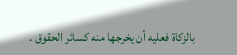بالزكاة فعليه أن يخرجها منه كسائر الحقوق .